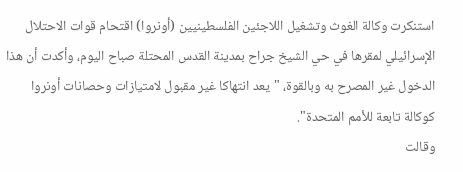استنكرت وكالة الغوث وتشغيل اللاجئين الفلسطينيين (أونروا) اقتحام قوات الاحتلال الإسرائيلي لمقرها في حي الشيخ جراح بمدينة القدس المحتلة صباح اليوم، وأكدت أن هذا الدخول غير المصرح به وبالقوة، "يعد انتهاكا غير مقبول لامتيازات وحصانات أونروا كوكالة تابعة للأمم المتحدة".
وقالت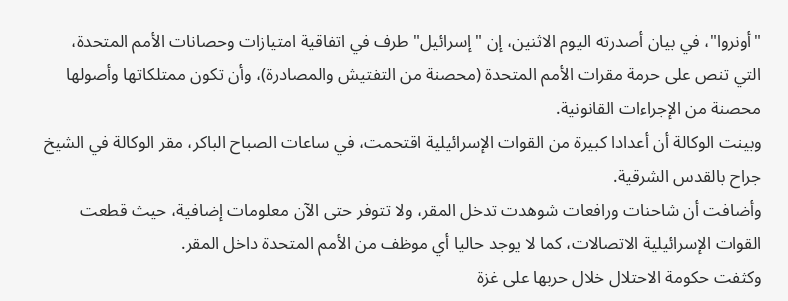"أونروا"، في بيان أصدرته اليوم الاثنين، إن "إسرائيل" طرف في اتفاقية امتيازات وحصانات الأمم المتحدة، التي تنص على حرمة مقرات الأمم المتحدة (محصنة من التفتيش والمصادرة)، وأن تكون ممتلكاتها وأصولها محصنة من الإجراءات القانونية.
وبينت الوكالة أن أعدادا كبيرة من القوات الإسرائيلية اقتحمت، في ساعات الصباح الباكر، مقر الوكالة في الشيخ جراح بالقدس الشرقية.
وأضافت أن شاحنات ورافعات شوهدت تدخل المقر، ولا تتوفر حتى الآن معلومات إضافية، حيث قطعت القوات الإسرائيلية الاتصالات، كما لا يوجد حاليا أي موظف من الأمم المتحدة داخل المقر.
وكثفت حكومة الاحتلال خلال حربها على غزة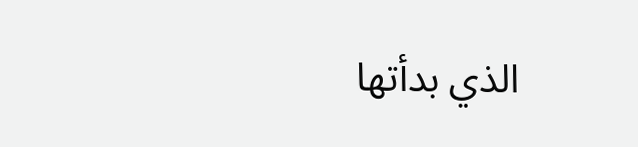الذي بدأتها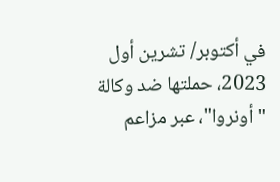في أكتوبر/ تشرين أول 2023، حملتها ضد وكالة "أونروا"، عبر مزاعم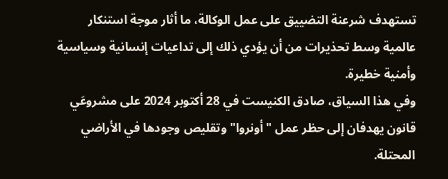تستهدف شرعنة التضييق على عمل الوكالة، ما أثار موجة استنكار عالمية وسط تحذيرات من أن يؤدي ذلك إلى تداعيات إنسانية وسياسية وأمنية خطيرة.
وفي هذا السياق، صادق الكنيست في 28 أكتوبر 2024 على مشروعَي قانون يهدفان إلى حظر عمل "أونروا" وتقليص وجودها في الأراضي المحتلة.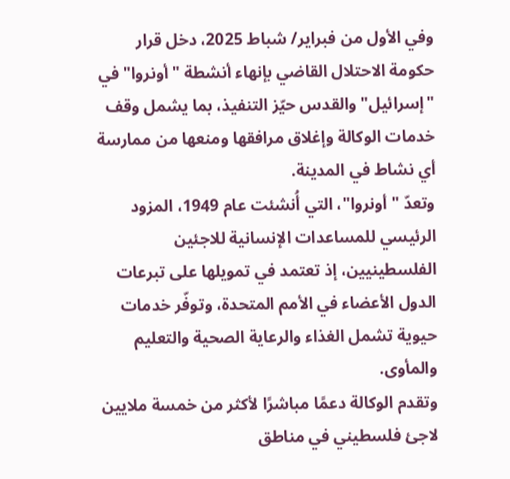وفي الأول من فبراير/ شباط 2025، دخل قرار حكومة الاحتلال القاضي بإنهاء أنشطة "أونروا" في "إسرائيل" والقدس حيّز التنفيذ، بما يشمل وقف خدمات الوكالة وإغلاق مرافقها ومنعها من ممارسة أي نشاط في المدينة.
وتعدّ "أونروا"، التي أُنشئت عام 1949، المزود الرئيسي للمساعدات الإنسانية للاجئين الفلسطينيين، إذ تعتمد في تمويلها على تبرعات الدول الأعضاء في الأمم المتحدة، وتوفّر خدمات حيوية تشمل الغذاء والرعاية الصحية والتعليم والمأوى.
وتقدم الوكالة دعمًا مباشرًا لأكثر من خمسة ملايين لاجئ فلسطيني في مناطق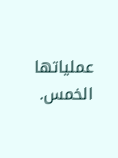عملياتها الخمس.